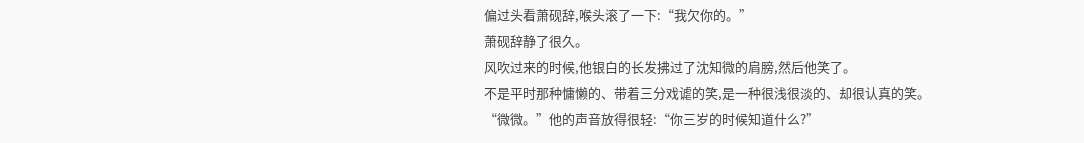偏过头看萧砚辞,喉头滚了一下:“我欠你的。”
萧砚辞静了很久。
风吹过来的时候,他银白的长发拂过了沈知微的肩膀,然后他笑了。
不是平时那种慵懒的、带着三分戏谑的笑,是一种很浅很淡的、却很认真的笑。
“微微。”他的声音放得很轻:“你三岁的时候知道什么?”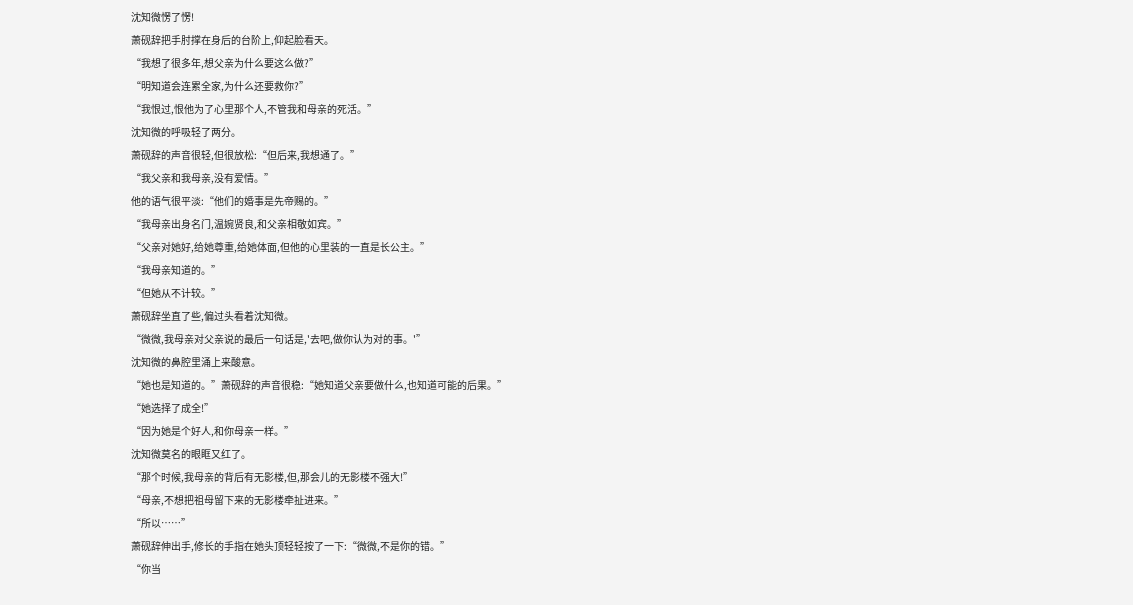沈知微愣了愣!
萧砚辞把手肘撑在身后的台阶上,仰起脸看天。
“我想了很多年,想父亲为什么要这么做?”
“明知道会连累全家,为什么还要救你?”
“我恨过,恨他为了心里那个人,不管我和母亲的死活。”
沈知微的呼吸轻了两分。
萧砚辞的声音很轻,但很放松:“但后来,我想通了。”
“我父亲和我母亲,没有爱情。”
他的语气很平淡:“他们的婚事是先帝赐的。”
“我母亲出身名门,温婉贤良,和父亲相敬如宾。”
“父亲对她好,给她尊重,给她体面,但他的心里装的一直是长公主。”
“我母亲知道的。”
“但她从不计较。”
萧砚辞坐直了些,偏过头看着沈知微。
“微微,我母亲对父亲说的最后一句话是,'去吧,做你认为对的事。'”
沈知微的鼻腔里涌上来酸意。
“她也是知道的。”萧砚辞的声音很稳:“她知道父亲要做什么,也知道可能的后果。”
“她选择了成全!”
“因为她是个好人,和你母亲一样。”
沈知微莫名的眼眶又红了。
“那个时候,我母亲的背后有无影楼,但,那会儿的无影楼不强大!”
“母亲,不想把祖母留下来的无影楼牵扯进来。”
“所以……”
萧砚辞伸出手,修长的手指在她头顶轻轻按了一下:“微微,不是你的错。”
“你当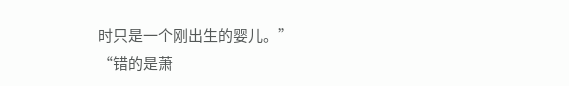时只是一个刚出生的婴儿。”
“错的是萧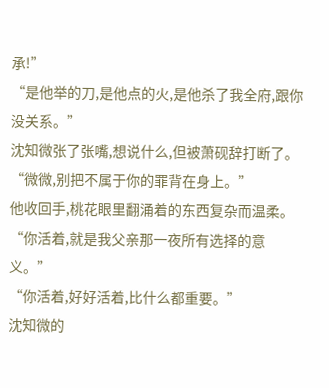承!”
“是他举的刀,是他点的火,是他杀了我全府,跟你没关系。”
沈知微张了张嘴,想说什么,但被萧砚辞打断了。
“微微,别把不属于你的罪背在身上。”
他收回手,桃花眼里翻涌着的东西复杂而温柔。
“你活着,就是我父亲那一夜所有选择的意义。”
“你活着,好好活着,比什么都重要。”
沈知微的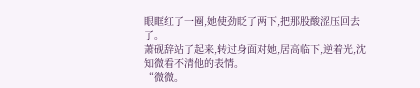眼眶红了一圈,她使劲眨了两下,把那股酸涩压回去了。
萧砚辞站了起来,转过身面对她,居高临下,逆着光,沈知微看不清他的表情。
“微微。